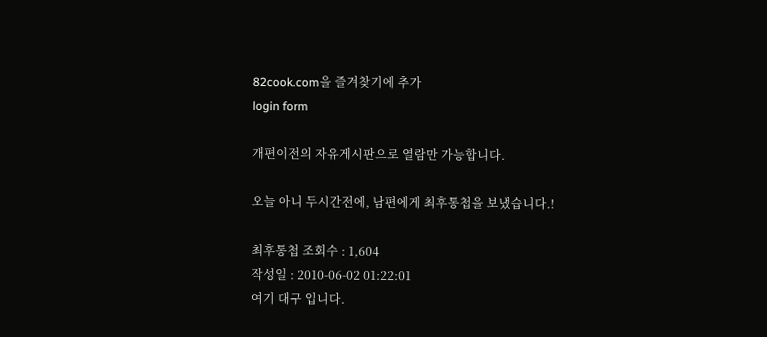82cook.com을 즐겨찾기에 추가
login form

개편이전의 자유게시판으로 열람만 가능합니다.

오늘 아니 두시간전에, 남편에게 최후통첩을 보냈습니다.!

최후통첩 조회수 : 1,604
작성일 : 2010-06-02 01:22:01
여기 대구 입니다.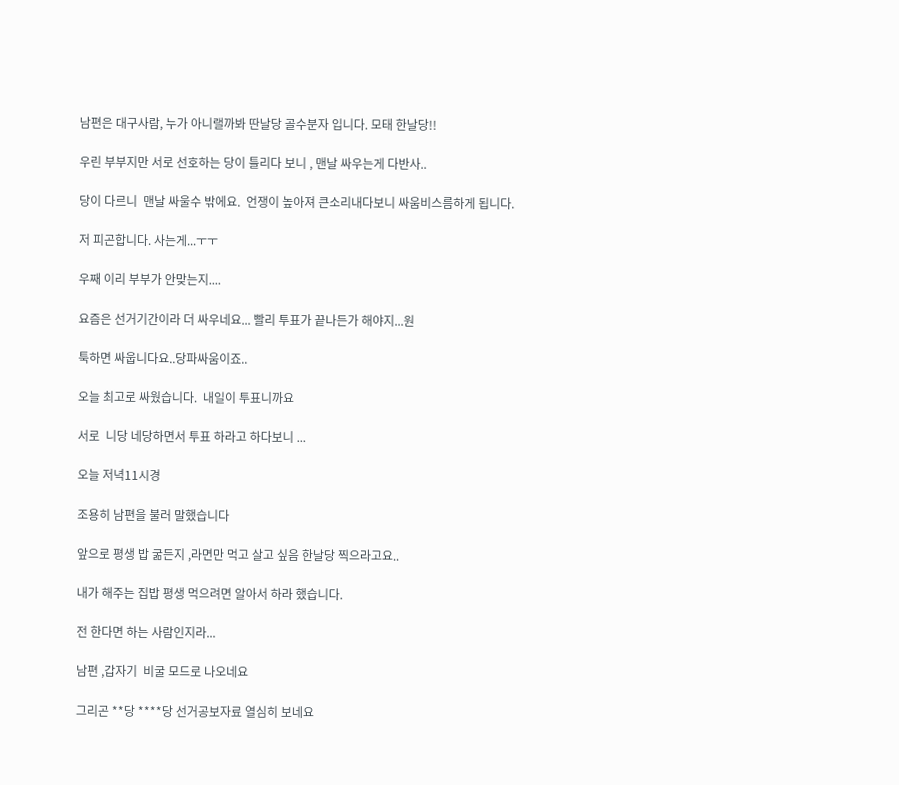남편은 대구사람, 누가 아니랠까봐 딴날당 골수분자 입니다. 모태 한날당!!

우린 부부지만 서로 선호하는 당이 틀리다 보니 , 맨날 싸우는게 다반사..

당이 다르니  맨날 싸울수 밖에요.  언쟁이 높아져 큰소리내다보니 싸움비스름하게 됩니다.

저 피곤합니다. 사는게...ㅜㅜ

우째 이리 부부가 안맞는지....

요즘은 선거기간이라 더 싸우네요... 빨리 투표가 끝나든가 해야지...원

툭하면 싸웁니다요..당파싸움이죠..

오늘 최고로 싸웠습니다.  내일이 투표니까요

서로  니당 네당하면서 투표 하라고 하다보니 ...

오늘 저녁11시경

조용히 남편을 불러 말했습니다

앞으로 평생 밥 굶든지 ,라면만 먹고 살고 싶음 한날당 찍으라고요..

내가 해주는 집밥 평생 먹으려면 알아서 하라 했습니다.

전 한다면 하는 사람인지라...

남편 ,갑자기  비굴 모드로 나오네요

그리곤 **당 ****당 선거공보자료 열심히 보네요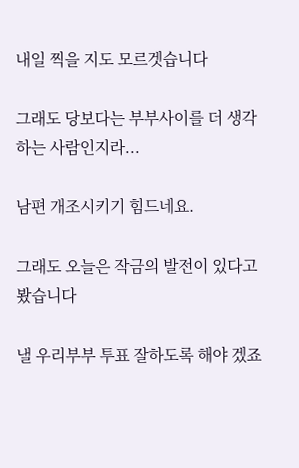내일 찍을 지도 모르겟습니다

그래도 당보다는 부부사이를 더 생각하는 사람인지라...

남편 개조시키기 힘드네요.

그래도 오늘은 작금의 발전이 있다고 봤습니다

낼 우리부부 투표 잘하도록 해야 겠죠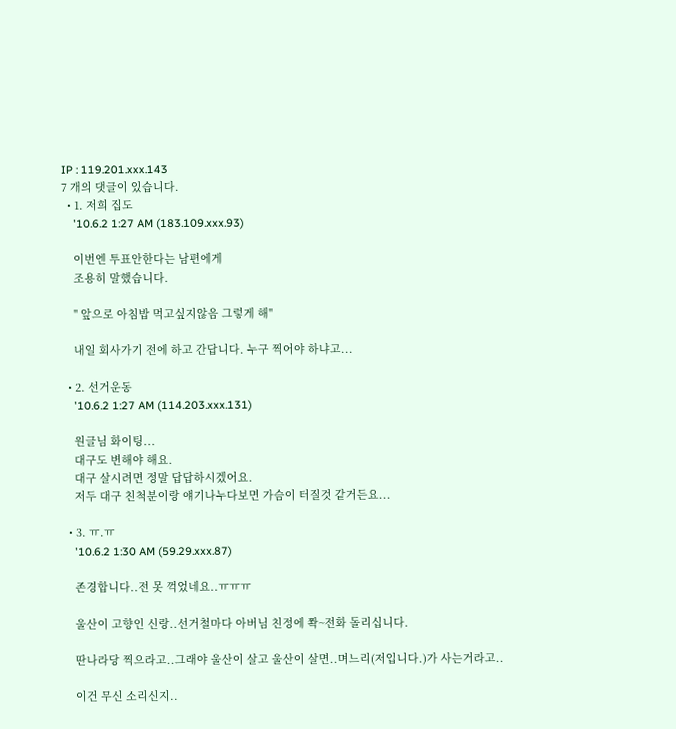IP : 119.201.xxx.143
7 개의 댓글이 있습니다.
  • 1. 저희 집도
    '10.6.2 1:27 AM (183.109.xxx.93)

    이번엔 투표안한다는 남편에게
    조용히 말했습니다.

    " 앞으로 아침밥 먹고싶지않음 그렇게 해"

    내일 회사가기 전에 하고 간답니다. 누구 찍어야 하냐고...

  • 2. 선거운동
    '10.6.2 1:27 AM (114.203.xxx.131)

    원글님 화이팅...
    대구도 변해야 해요.
    대구 살시려면 정말 답답하시겠어요.
    저두 대구 친척분이랑 얘기나누다보면 가슴이 터질것 같거든요...

  • 3. ㅠ.ㅠ
    '10.6.2 1:30 AM (59.29.xxx.87)

    존경합니다..전 못 꺽었네요..ㅠㅠㅠ

    울산이 고향인 신랑..선거철마다 아버님 친정에 쫙~전화 돌리십니다.

    딴나라당 찍으라고..그래야 울산이 살고 울산이 살면..며느리(저입니다.)가 사는거라고..

    이건 무신 소리신지..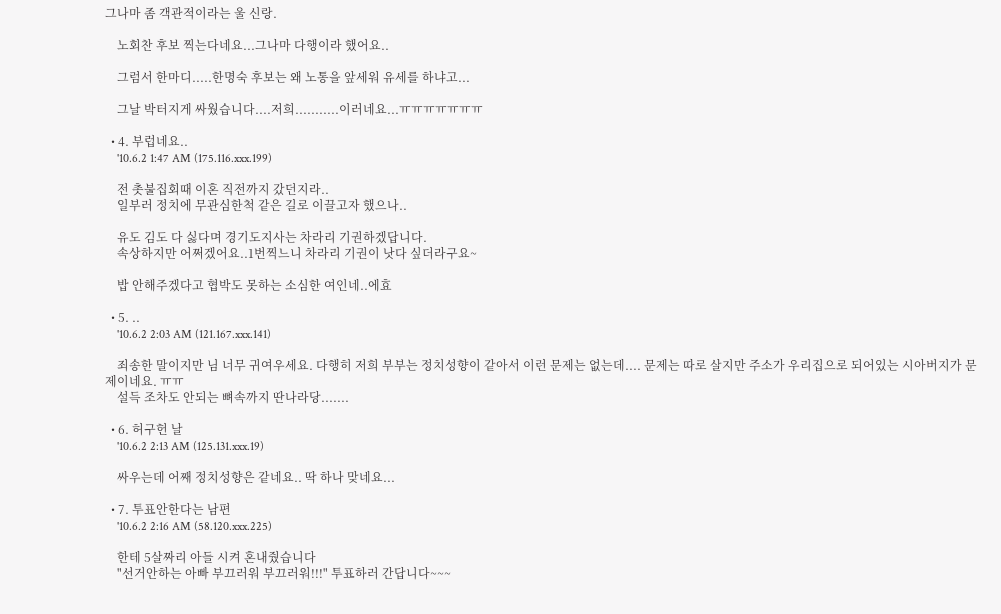그나마 좀 객관적이라는 울 신랑.

    노회찬 후보 찍는다네요...그나마 다행이라 했어요..

    그럼서 한마디.....한명숙 후보는 왜 노통을 앞세워 유세를 하냐고...

    그날 박터지게 싸웠습니다....저희...........이러네요...ㅠㅠㅠㅠㅠㅠㅠ

  • 4. 부럽네요..
    '10.6.2 1:47 AM (175.116.xxx.199)

    전 촛불집회때 이혼 직전까지 갔던지라..
    일부러 정치에 무관심한척 같은 길로 이끌고자 했으나..

    유도 김도 다 싫다며 경기도지사는 차라리 기권하겠답니다.
    속상하지만 어쩌겠어요..1번찍느니 차라리 기권이 낫다 싶더라구요~

    밥 안해주겠다고 협박도 못하는 소심한 여인네..에효

  • 5. ..
    '10.6.2 2:03 AM (121.167.xxx.141)

    죄송한 말이지만 님 너무 귀여우세요. 다행히 저희 부부는 정치성향이 같아서 이런 문제는 없는데.... 문제는 따로 살지만 주소가 우리집으로 되어있는 시아버지가 문제이네요. ㅠㅠ
    설득 조차도 안되는 뼈속까지 딴나라당.......

  • 6. 허구헌 날
    '10.6.2 2:13 AM (125.131.xxx.19)

    싸우는데 어째 정치성향은 같네요.. 딱 하나 맞네요...

  • 7. 투표안한다는 남편
    '10.6.2 2:16 AM (58.120.xxx.225)

    한테 5살짜리 아들 시켜 혼내줬습니다
    "선거안하는 아빠 부끄러워 부끄러워!!!" 투표하러 간답니다~~~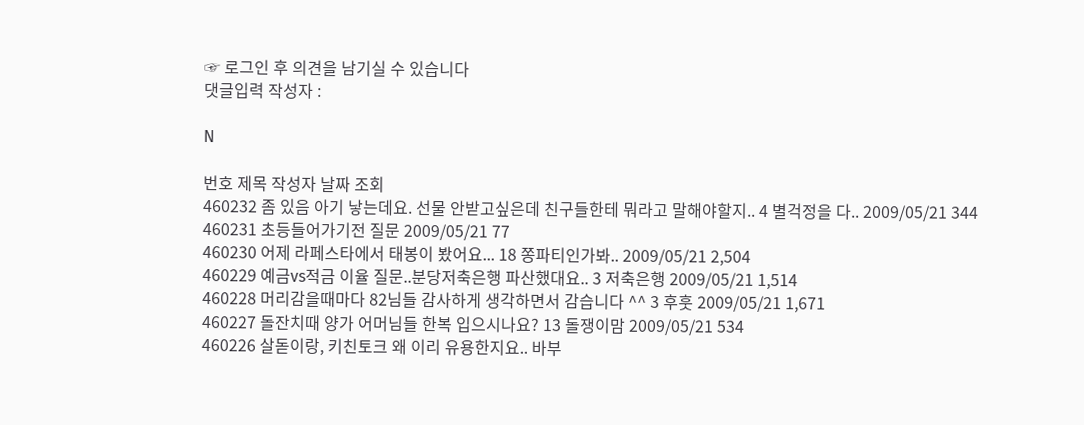☞ 로그인 후 의견을 남기실 수 있습니다
댓글입력 작성자 :

N

번호 제목 작성자 날짜 조회
460232 좀 있음 아기 낳는데요. 선물 안받고싶은데 친구들한테 뭐라고 말해야할지.. 4 별걱정을 다.. 2009/05/21 344
460231 초등들어가기전 질문 2009/05/21 77
460230 어제 라페스타에서 태봉이 봤어요... 18 쫑파티인가봐.. 2009/05/21 2,504
460229 예금vs적금 이율 질문..분당저축은행 파산했대요.. 3 저축은행 2009/05/21 1,514
460228 머리감을때마다 82님들 감사하게 생각하면서 감습니다 ^^ 3 후훗 2009/05/21 1,671
460227 돌잔치때 양가 어머님들 한복 입으시나요? 13 돌쟁이맘 2009/05/21 534
460226 살돋이랑, 키친토크 왜 이리 유용한지요.. 바부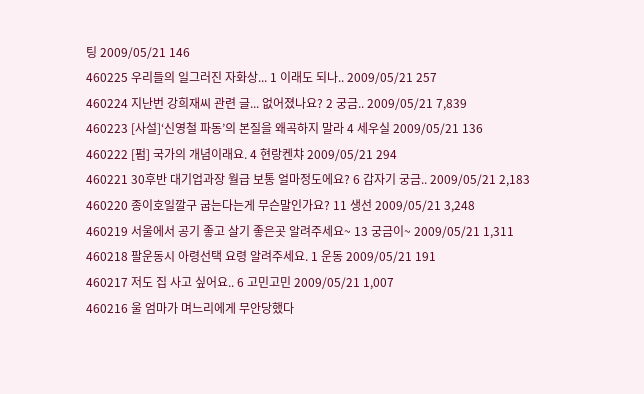팅 2009/05/21 146
460225 우리들의 일그러진 자화상... 1 이래도 되나.. 2009/05/21 257
460224 지난번 강희재씨 관련 글... 없어졌나요? 2 궁금.. 2009/05/21 7,839
460223 [사설]‘신영철 파동’의 본질을 왜곡하지 말라 4 세우실 2009/05/21 136
460222 [펌] 국가의 개념이래요. 4 현랑켄챠 2009/05/21 294
460221 30후반 대기업과장 월급 보통 얼마정도에요? 6 갑자기 궁금.. 2009/05/21 2,183
460220 종이호일깔구 굽는다는게 무슨말인가요? 11 생선 2009/05/21 3,248
460219 서울에서 공기 좋고 살기 좋은곳 알려주세요~ 13 궁금이~ 2009/05/21 1,311
460218 팔운동시 아령선택 요령 알려주세요. 1 운동 2009/05/21 191
460217 저도 집 사고 싶어요.. 6 고민고민 2009/05/21 1,007
460216 울 엄마가 며느리에게 무안당했다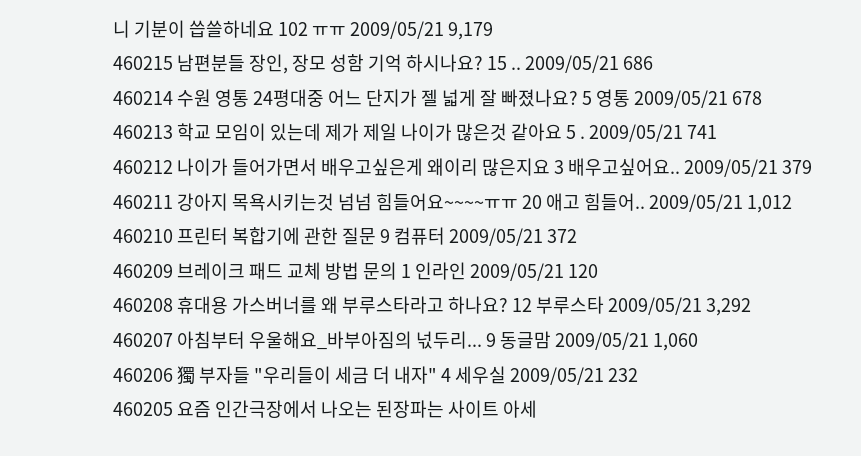니 기분이 씁쓸하네요 102 ㅠㅠ 2009/05/21 9,179
460215 남편분들 장인, 장모 성함 기억 하시나요? 15 .. 2009/05/21 686
460214 수원 영통 24평대중 어느 단지가 젤 넓게 잘 빠졌나요? 5 영통 2009/05/21 678
460213 학교 모임이 있는데 제가 제일 나이가 많은것 같아요 5 . 2009/05/21 741
460212 나이가 들어가면서 배우고싶은게 왜이리 많은지요 3 배우고싶어요.. 2009/05/21 379
460211 강아지 목욕시키는것 넘넘 힘들어요~~~~ㅠㅠ 20 애고 힘들어.. 2009/05/21 1,012
460210 프린터 복합기에 관한 질문 9 컴퓨터 2009/05/21 372
460209 브레이크 패드 교체 방법 문의 1 인라인 2009/05/21 120
460208 휴대용 가스버너를 왜 부루스타라고 하나요? 12 부루스타 2009/05/21 3,292
460207 아침부터 우울해요_바부아짐의 넋두리... 9 동글맘 2009/05/21 1,060
460206 獨 부자들 "우리들이 세금 더 내자" 4 세우실 2009/05/21 232
460205 요즘 인간극장에서 나오는 된장파는 사이트 아세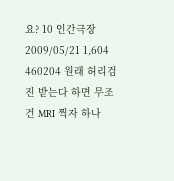요? 10 인간극장 2009/05/21 1,604
460204 원래 허리검진 받는다 하면 무조건 MRI 찍자 하나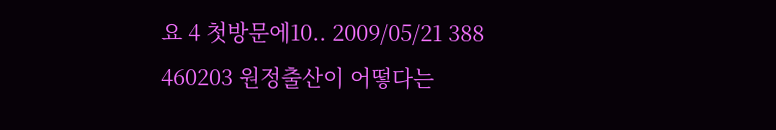요 4 첫방문에10.. 2009/05/21 388
460203 원정출산이 어떻다는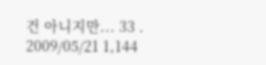건 아니지만... 33 . 2009/05/21 1,144